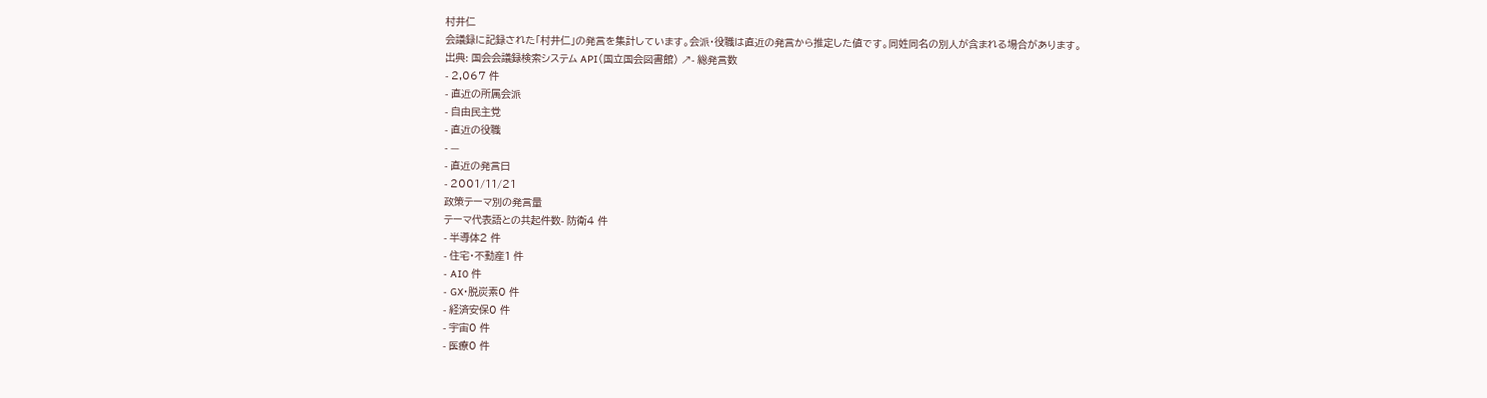村井仁
会議録に記録された「村井仁」の発言を集計しています。会派・役職は直近の発言から推定した値です。同姓同名の別人が含まれる場合があります。
出典: 国会会議録検索システム API(国立国会図書館) ↗- 総発言数
- 2,067 件
- 直近の所属会派
- 自由民主党
- 直近の役職
- —
- 直近の発言日
- 2001/11/21
政策テーマ別の発言量
テーマ代表語との共起件数- 防衛4 件
- 半導体2 件
- 住宅・不動産1 件
- AI0 件
- GX・脱炭素0 件
- 経済安保0 件
- 宇宙0 件
- 医療0 件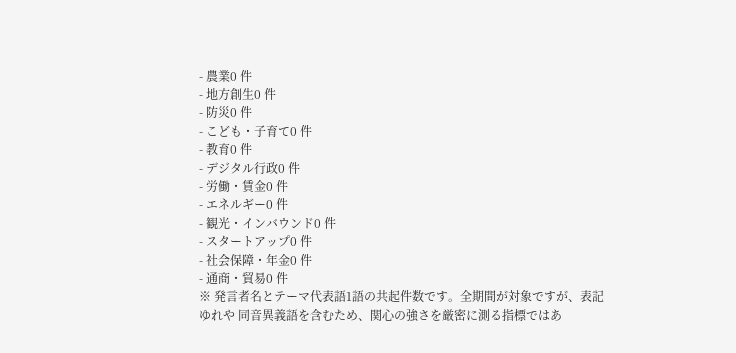- 農業0 件
- 地方創生0 件
- 防災0 件
- こども・子育て0 件
- 教育0 件
- デジタル行政0 件
- 労働・賃金0 件
- エネルギー0 件
- 観光・インバウンド0 件
- スタートアップ0 件
- 社会保障・年金0 件
- 通商・貿易0 件
※ 発言者名とテーマ代表語1語の共起件数です。全期間が対象ですが、表記ゆれや 同音異義語を含むため、関心の強さを厳密に測る指標ではあ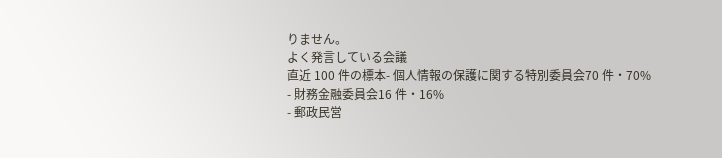りません。
よく発言している会議
直近 100 件の標本- 個人情報の保護に関する特別委員会70 件・70%
- 財務金融委員会16 件・16%
- 郵政民営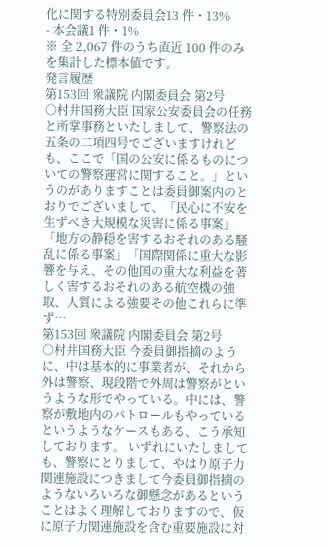化に関する特別委員会13 件・13%
- 本会議1 件・1%
※ 全 2,067 件のうち直近 100 件のみを集計した標本値です。
発言履歴
第153回 衆議院 内閣委員会 第2号
○村井国務大臣 国家公安委員会の任務と所掌事務といたしまして、警察法の五条の二項四号でございますけれども、ここで「国の公安に係るものについての警察運営に関すること。」というのがありますことは委員御案内のとおりでございまして、「民心に不安を生ずべき大規模な災害に係る事案」「地方の静穏を害するおそれのある騒乱に係る事案」「国際関係に重大な影響を与え、その他国の重大な利益を著しく害するおそれのある航空機の強取、人質による強要その他これらに準ず…
第153回 衆議院 内閣委員会 第2号
○村井国務大臣 今委員御指摘のように、中は基本的に事業者が、それから外は警察、現段階で外周は警察がというような形でやっている。中には、警察が敷地内のパトロールもやっているというようなケースもある、こう承知しております。 いずれにいたしましても、警察にとりまして、やはり原子力関連施設につきまして今委員御指摘のようないろいろな御懸念があるということはよく理解しておりますので、仮に原子力関連施設を含む重要施設に対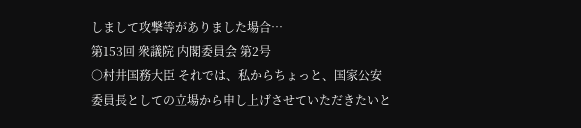しまして攻撃等がありました場合…
第153回 衆議院 内閣委員会 第2号
○村井国務大臣 それでは、私からちょっと、国家公安委員長としての立場から申し上げさせていただきたいと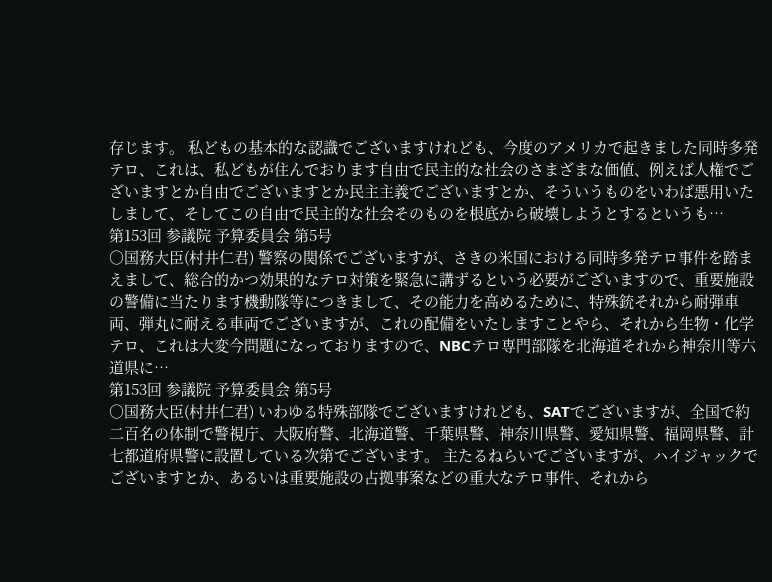存じます。 私どもの基本的な認識でございますけれども、今度のアメリカで起きました同時多発テロ、これは、私どもが住んでおります自由で民主的な社会のさまざまな価値、例えば人権でございますとか自由でございますとか民主主義でございますとか、そういうものをいわば悪用いたしまして、そしてこの自由で民主的な社会そのものを根底から破壊しようとするというも…
第153回 参議院 予算委員会 第5号
○国務大臣(村井仁君) 警察の関係でございますが、さきの米国における同時多発テロ事件を踏まえまして、総合的かつ効果的なテロ対策を緊急に講ずるという必要がございますので、重要施設の警備に当たります機動隊等につきまして、その能力を高めるために、特殊銃それから耐弾車両、弾丸に耐える車両でございますが、これの配備をいたしますことやら、それから生物・化学テロ、これは大変今問題になっておりますので、NBCテロ専門部隊を北海道それから神奈川等六道県に…
第153回 参議院 予算委員会 第5号
○国務大臣(村井仁君) いわゆる特殊部隊でございますけれども、SATでございますが、全国で約二百名の体制で警視庁、大阪府警、北海道警、千葉県警、神奈川県警、愛知県警、福岡県警、計七都道府県警に設置している次第でございます。 主たるねらいでございますが、ハイジャックでございますとか、あるいは重要施設の占拠事案などの重大なテロ事件、それから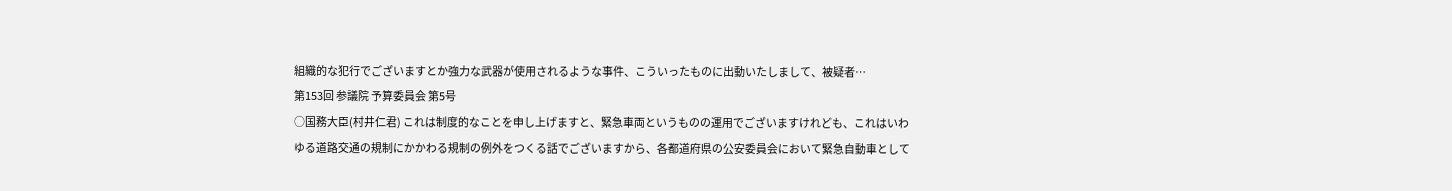組織的な犯行でございますとか強力な武器が使用されるような事件、こういったものに出動いたしまして、被疑者…
第153回 参議院 予算委員会 第5号
○国務大臣(村井仁君) これは制度的なことを申し上げますと、緊急車両というものの運用でございますけれども、これはいわゆる道路交通の規制にかかわる規制の例外をつくる話でございますから、各都道府県の公安委員会において緊急自動車として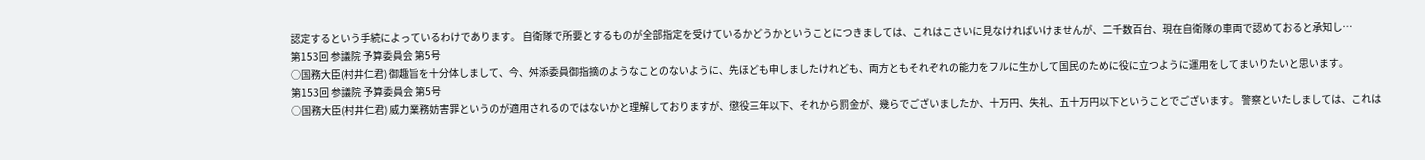認定するという手続によっているわけであります。 自衛隊で所要とするものが全部指定を受けているかどうかということにつきましては、これはこさいに見なければいけませんが、二千数百台、現在自衛隊の車両で認めておると承知し…
第153回 参議院 予算委員会 第5号
○国務大臣(村井仁君) 御趣旨を十分体しまして、今、舛添委員御指摘のようなことのないように、先ほども申しましたけれども、両方ともそれぞれの能力をフルに生かして国民のために役に立つように運用をしてまいりたいと思います。
第153回 参議院 予算委員会 第5号
○国務大臣(村井仁君) 威力業務妨害罪というのが適用されるのではないかと理解しておりますが、懲役三年以下、それから罰金が、幾らでございましたか、十万円、失礼、五十万円以下ということでございます。 警察といたしましては、これは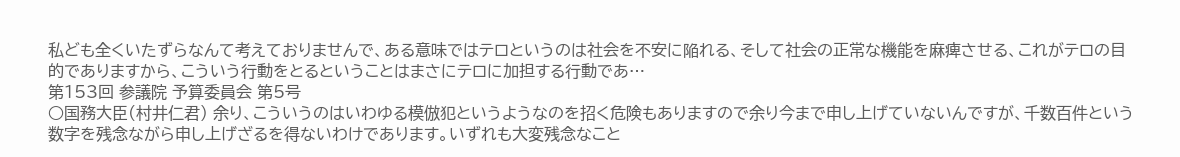私ども全くいたずらなんて考えておりませんで、ある意味ではテロというのは社会を不安に陥れる、そして社会の正常な機能を麻痺させる、これがテロの目的でありますから、こういう行動をとるということはまさにテロに加担する行動であ…
第153回 参議院 予算委員会 第5号
○国務大臣(村井仁君) 余り、こういうのはいわゆる模倣犯というようなのを招く危険もありますので余り今まで申し上げていないんですが、千数百件という数字を残念ながら申し上げざるを得ないわけであります。いずれも大変残念なこと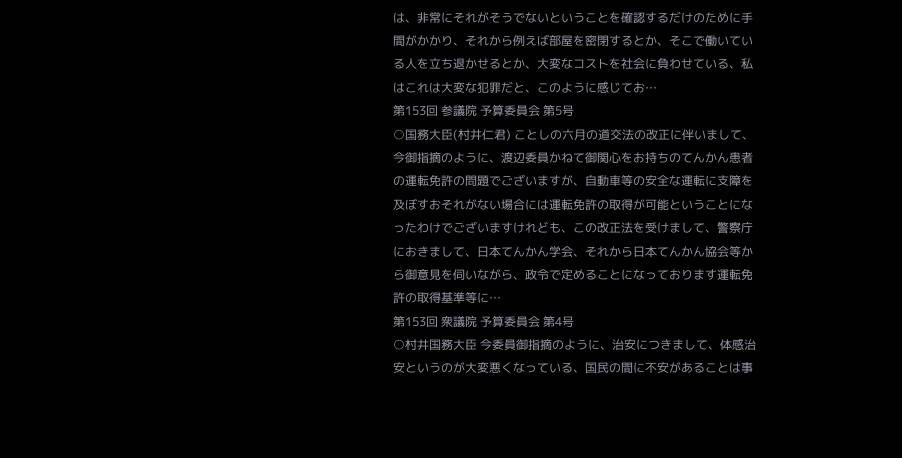は、非常にそれがそうでないということを確認するだけのために手間がかかり、それから例えば部屋を密閉するとか、そこで働いている人を立ち退かせるとか、大変なコストを社会に負わせている、私はこれは大変な犯罪だと、このように感じてお…
第153回 参議院 予算委員会 第5号
○国務大臣(村井仁君) ことしの六月の道交法の改正に伴いまして、今御指摘のように、渡辺委員かねて御関心をお持ちのてんかん患者の運転免許の問題でございますが、自動車等の安全な運転に支障を及ぼすおそれがない場合には運転免許の取得が可能ということになったわけでございますけれども、この改正法を受けまして、警察庁におきまして、日本てんかん学会、それから日本てんかん協会等から御意見を伺いながら、政令で定めることになっております運転免許の取得基準等に…
第153回 衆議院 予算委員会 第4号
○村井国務大臣 今委員御指摘のように、治安につきまして、体感治安というのが大変悪くなっている、国民の間に不安があることは事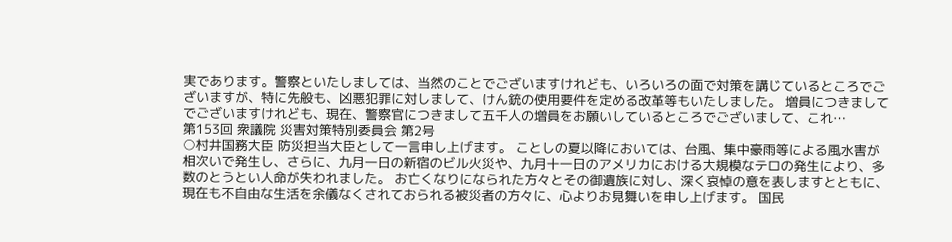実であります。警察といたしましては、当然のことでございますけれども、いろいろの面で対策を講じているところでございますが、特に先般も、凶悪犯罪に対しまして、けん銃の使用要件を定める改革等もいたしました。 増員につきましてでございますけれども、現在、警察官につきまして五千人の増員をお願いしているところでございまして、これ…
第153回 衆議院 災害対策特別委員会 第2号
○村井国務大臣 防災担当大臣として一言申し上げます。 ことしの夏以降においては、台風、集中豪雨等による風水害が相次いで発生し、さらに、九月一日の新宿のビル火災や、九月十一日のアメリカにおける大規模なテロの発生により、多数のとうとい人命が失われました。 お亡くなりになられた方々とその御遺族に対し、深く哀悼の意を表しますとともに、現在も不自由な生活を余儀なくされておられる被災者の方々に、心よりお見舞いを申し上げます。 国民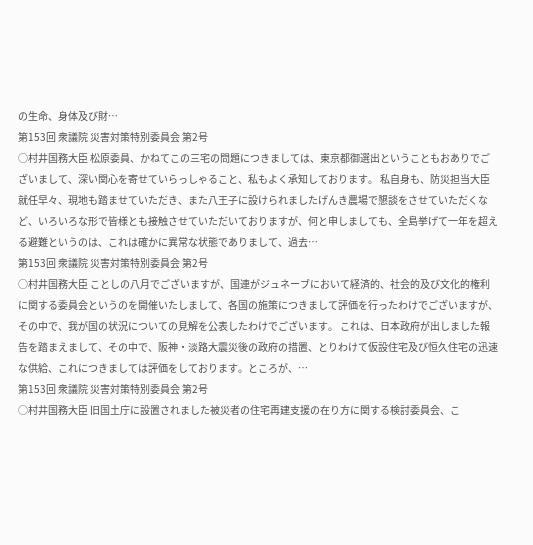の生命、身体及び財…
第153回 衆議院 災害対策特別委員会 第2号
○村井国務大臣 松原委員、かねてこの三宅の問題につきましては、東京都御選出ということもおありでございまして、深い関心を寄せていらっしゃること、私もよく承知しております。 私自身も、防災担当大臣就任早々、現地も踏ませていただき、また八王子に設けられましたげんき農場で懇談をさせていただくなど、いろいろな形で皆様とも接触させていただいておりますが、何と申しましても、全島挙げて一年を超える避難というのは、これは確かに異常な状態でありまして、過去…
第153回 衆議院 災害対策特別委員会 第2号
○村井国務大臣 ことしの八月でございますが、国連がジュネーブにおいて経済的、社会的及び文化的権利に関する委員会というのを開催いたしまして、各国の施策につきまして評価を行ったわけでございますが、その中で、我が国の状況についての見解を公表したわけでございます。 これは、日本政府が出しました報告を踏まえまして、その中で、阪神・淡路大震災後の政府の措置、とりわけて仮設住宅及び恒久住宅の迅速な供給、これにつきましては評価をしております。ところが、…
第153回 衆議院 災害対策特別委員会 第2号
○村井国務大臣 旧国土庁に設置されました被災者の住宅再建支援の在り方に関する検討委員会、こ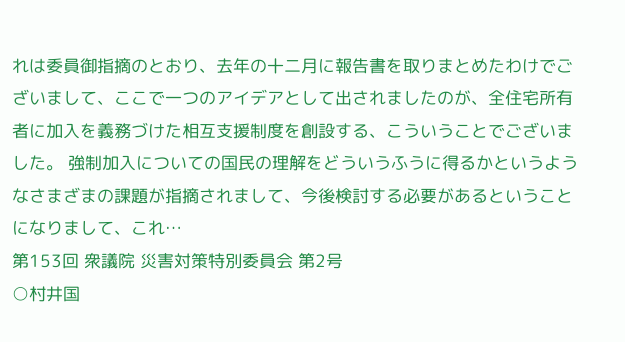れは委員御指摘のとおり、去年の十二月に報告書を取りまとめたわけでございまして、ここで一つのアイデアとして出されましたのが、全住宅所有者に加入を義務づけた相互支援制度を創設する、こういうことでございました。 強制加入についての国民の理解をどういうふうに得るかというようなさまざまの課題が指摘されまして、今後検討する必要があるということになりまして、これ…
第153回 衆議院 災害対策特別委員会 第2号
○村井国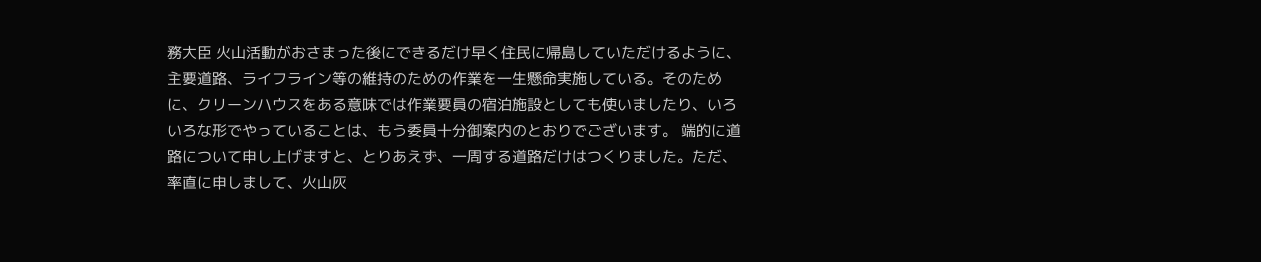務大臣 火山活動がおさまった後にできるだけ早く住民に帰島していただけるように、主要道路、ライフライン等の維持のための作業を一生懸命実施している。そのために、クリーンハウスをある意味では作業要員の宿泊施設としても使いましたり、いろいろな形でやっていることは、もう委員十分御案内のとおりでございます。 端的に道路について申し上げますと、とりあえず、一周する道路だけはつくりました。ただ、率直に申しまして、火山灰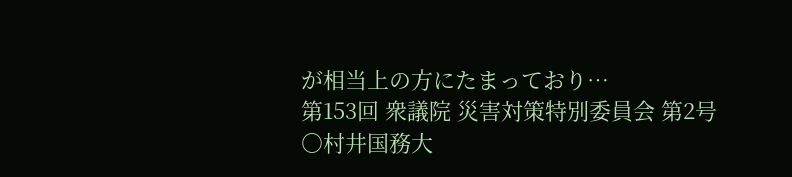が相当上の方にたまっており…
第153回 衆議院 災害対策特別委員会 第2号
○村井国務大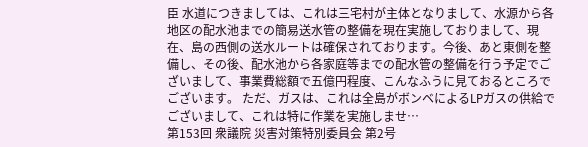臣 水道につきましては、これは三宅村が主体となりまして、水源から各地区の配水池までの簡易送水管の整備を現在実施しておりまして、現在、島の西側の送水ルートは確保されております。今後、あと東側を整備し、その後、配水池から各家庭等までの配水管の整備を行う予定でございまして、事業費総額で五億円程度、こんなふうに見ておるところでございます。 ただ、ガスは、これは全島がボンベによるLPガスの供給でございまして、これは特に作業を実施しませ…
第153回 衆議院 災害対策特別委員会 第2号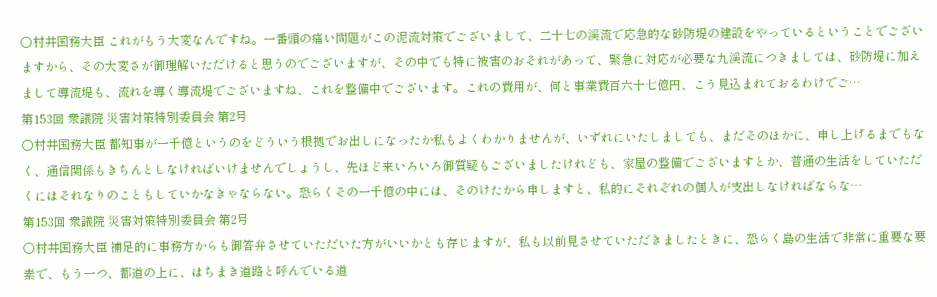○村井国務大臣 これがもう大変なんですね。一番頭の痛い問題がこの泥流対策でございまして、二十七の渓流で応急的な砂防堤の建設をやっているということでございますから、その大変さが御理解いただけると思うのでございますが、その中でも特に被害のおそれがあって、緊急に対応が必要な九渓流につきましては、砂防堤に加えまして導流堤も、流れを導く導流堤でございますね、これを整備中でございます。これの費用が、何と事業費百六十七億円、こう見込まれておるわけでご…
第153回 衆議院 災害対策特別委員会 第2号
○村井国務大臣 都知事が一千億というのをどういう根拠でお出しになったか私もよくわかりませんが、いずれにいたしましても、まだそのほかに、申し上げるまでもなく、通信関係もきちんとしなければいけませんでしょうし、先ほど来いろいろ御質疑もございましたけれども、家屋の整備でございますとか、普通の生活をしていただくにはそれなりのこともしていかなきゃならない。恐らくその一千億の中には、そのけたから申しますと、私的にそれぞれの個人が支出しなければならな…
第153回 衆議院 災害対策特別委員会 第2号
○村井国務大臣 補足的に事務方からも御答弁させていただいた方がいいかとも存じますが、私も以前見させていただきましたときに、恐らく島の生活で非常に重要な要素で、もう一つ、都道の上に、はちまき道路と呼んでいる道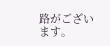路がございます。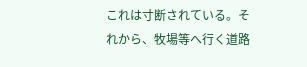これは寸断されている。それから、牧場等へ行く道路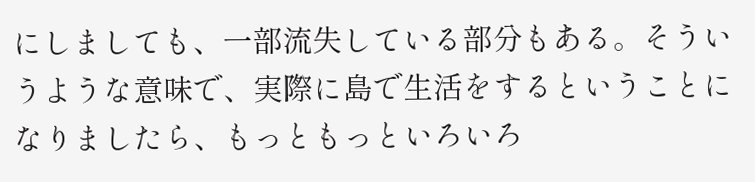にしましても、一部流失している部分もある。そういうような意味で、実際に島で生活をするということになりましたら、もっともっといろいろ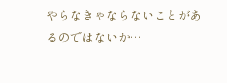やらなきゃならないことがあるのではないか…